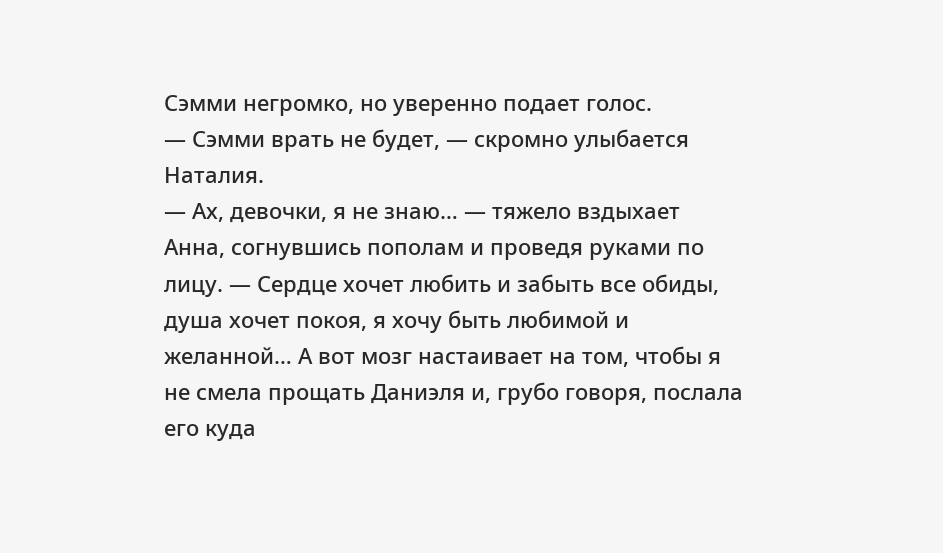Сэмми негромко, но уверенно подает голос.
— Сэмми врать не будет, — скромно улыбается Наталия.
— Ах, девочки, я не знаю… — тяжело вздыхает Анна, согнувшись пополам и проведя руками по лицу. — Сердце хочет любить и забыть все обиды, душа хочет покоя, я хочу быть любимой и желанной… А вот мозг настаивает на том, чтобы я не смела прощать Даниэля и, грубо говоря, послала его куда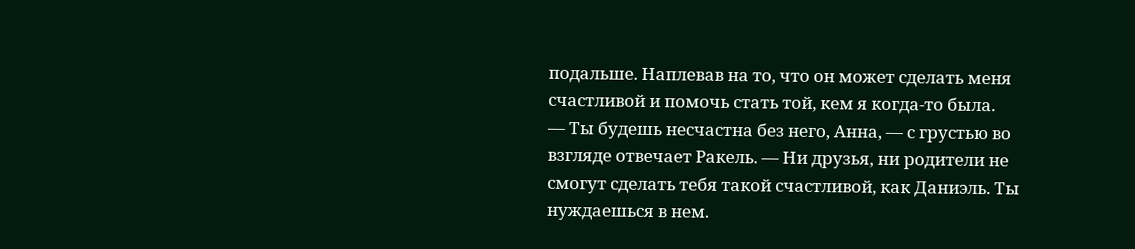подальше. Наплевав на то, что он может сделать меня счастливой и помочь стать той, кем я когда-то была.
— Ты будешь несчастна без него, Анна, — с грустью во взгляде отвечает Ракель. — Ни друзья, ни родители не смогут сделать тебя такой счастливой, как Даниэль. Ты нуждаешься в нем.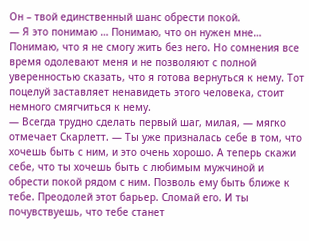Он – твой единственный шанс обрести покой.
— Я это понимаю … Понимаю, что он нужен мне… Понимаю, что я не смогу жить без него. Но сомнения все время одолевают меня и не позволяют с полной уверенностью сказать, что я готова вернуться к нему. Тот поцелуй заставляет ненавидеть этого человека, стоит немного смягчиться к нему.
— Всегда трудно сделать первый шаг, милая, — мягко отмечает Скарлетт. — Ты уже призналась себе в том, что хочешь быть с ним, и это очень хорошо. А теперь скажи себе, что ты хочешь быть с любимым мужчиной и обрести покой рядом с ним. Позволь ему быть ближе к тебе. Преодолей этот барьер. Сломай его. И ты почувствуешь, что тебе станет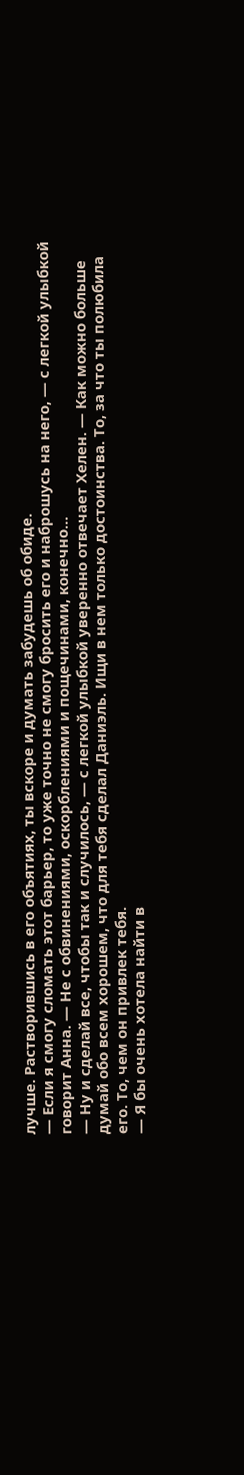лучше. Растворившись в его объятиях, ты вскоре и думать забудешь об обиде.
— Если я смогу сломать этот барьер, то уже точно не смогу бросить его и наброшусь на него, — с легкой улыбкой говорит Анна. — Не с обвинениями, оскорблениями и пощечинами, конечно…
— Ну и сделай все, чтобы так и случилось, — с легкой улыбкой уверенно отвечает Хелен. — Как можно больше думай обо всем хорошем, что для тебя сделал Даниэль. Ищи в нем только достоинства. То, за что ты полюбила его. То, чем он привлек тебя.
— Я бы очень хотела найти в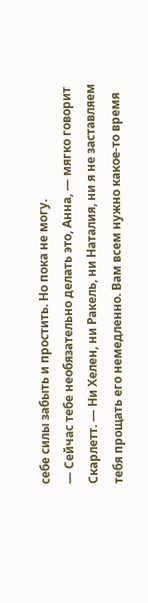себе силы забыть и простить. Но пока не могу.
— Сейчас тебе необязательно делать это, Анна, — мягко говорит Скарлетт. — Ни Хелен, ни Ракель, ни Наталия, ни я не заставляем тебя прощать его немедленно. Вам всем нужно какое-то время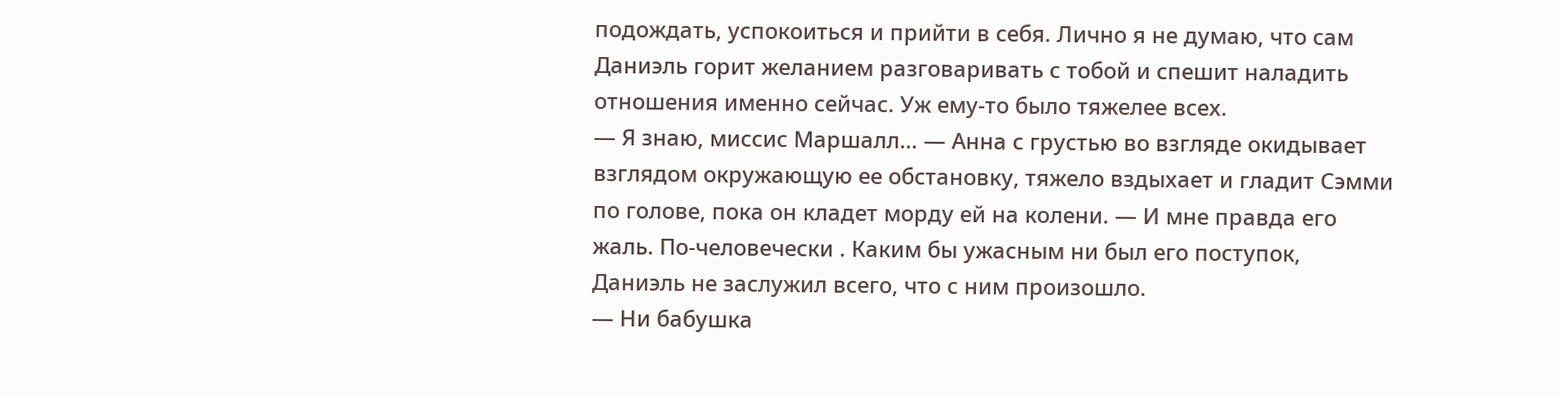подождать, успокоиться и прийти в себя. Лично я не думаю, что сам Даниэль горит желанием разговаривать с тобой и спешит наладить отношения именно сейчас. Уж ему-то было тяжелее всех.
— Я знаю, миссис Маршалл… — Анна с грустью во взгляде окидывает взглядом окружающую ее обстановку, тяжело вздыхает и гладит Сэмми по голове, пока он кладет морду ей на колени. — И мне правда его жаль. По-человечески . Каким бы ужасным ни был его поступок, Даниэль не заслужил всего, что с ним произошло.
— Ни бабушка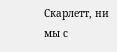Скарлетт, ни мы с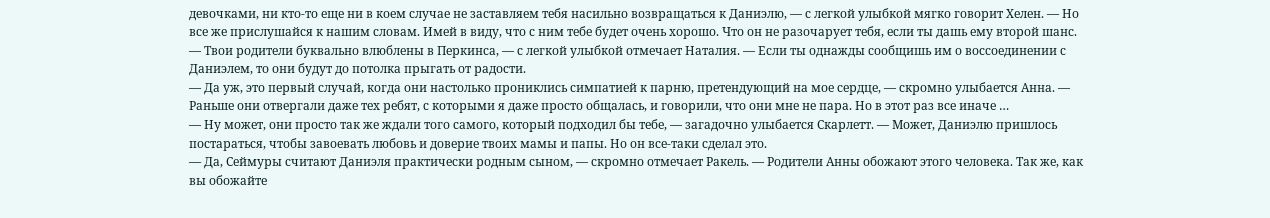девочками, ни кто-то еще ни в коем случае не заставляем тебя насильно возвращаться к Даниэлю, — с легкой улыбкой мягко говорит Хелен. — Но все же прислушайся к нашим словам. Имей в виду, что с ним тебе будет очень хорошо. Что он не разочарует тебя, если ты дашь ему второй шанс.
— Твои родители буквально влюблены в Перкинса, — с легкой улыбкой отмечает Наталия. — Если ты однажды сообщишь им о воссоединении с Даниэлем, то они будут до потолка прыгать от радости.
— Да уж, это первый случай, когда они настолько прониклись симпатией к парню, претендующий на мое сердце, — скромно улыбается Анна. — Раньше они отвергали даже тех ребят, с которыми я даже просто общалась, и говорили, что они мне не пара. Но в этот раз все иначе …
— Ну может, они просто так же ждали того самого, который подходил бы тебе, — загадочно улыбается Скарлетт. — Может, Даниэлю пришлось постараться, чтобы завоевать любовь и доверие твоих мамы и папы. Но он все-таки сделал это.
— Да, Сеймуры считают Даниэля практически родным сыном, — скромно отмечает Ракель. — Родители Анны обожают этого человека. Так же, как вы обожайте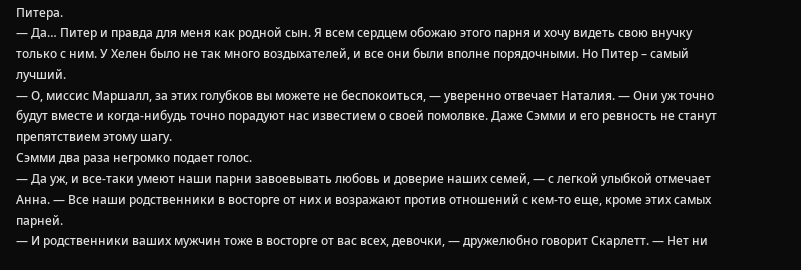Питера.
— Да… Питер и правда для меня как родной сын. Я всем сердцем обожаю этого парня и хочу видеть свою внучку только с ним. У Хелен было не так много воздыхателей, и все они были вполне порядочными. Но Питер – самый лучший.
— О, миссис Маршалл, за этих голубков вы можете не беспокоиться, — уверенно отвечает Наталия. — Они уж точно будут вместе и когда-нибудь точно порадуют нас известием о своей помолвке. Даже Сэмми и его ревность не станут препятствием этому шагу.
Сэмми два раза негромко подает голос.
— Да уж, и все-таки умеют наши парни завоевывать любовь и доверие наших семей, — с легкой улыбкой отмечает Анна. — Все наши родственники в восторге от них и возражают против отношений с кем-то еще, кроме этих самых парней.
— И родственники ваших мужчин тоже в восторге от вас всех, девочки, — дружелюбно говорит Скарлетт. — Нет ни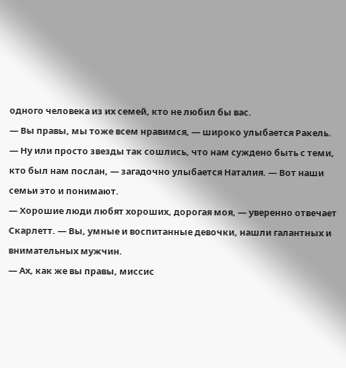одного человека из их семей, кто не любил бы вас.
— Вы правы, мы тоже всем нравимся, — широко улыбается Ракель.
— Ну или просто звезды так сошлись, что нам суждено быть с теми, кто был нам послан, — загадочно улыбается Наталия. — Вот наши семьи это и понимают.
— Хорошие люди любят хороших, дорогая моя, — уверенно отвечает Скарлетт. — Вы, умные и воспитанные девочки, нашли галантных и внимательных мужчин.
— Ах, как же вы правы, миссис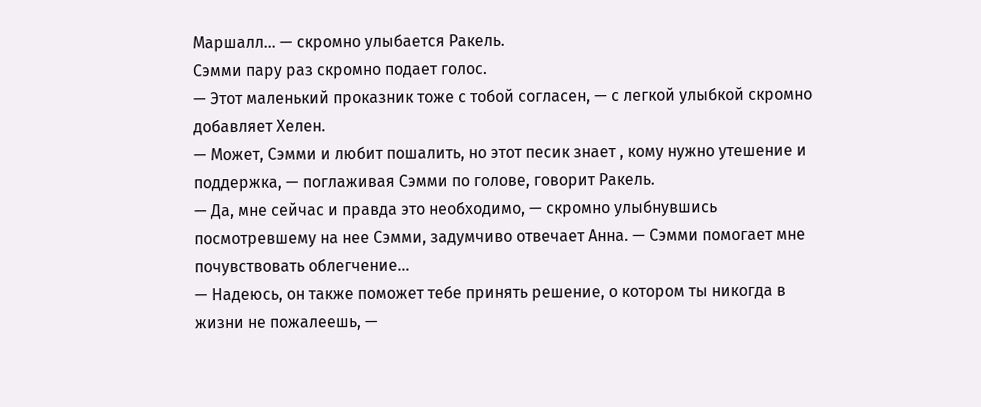Маршалл… — скромно улыбается Ракель.
Сэмми пару раз скромно подает голос.
— Этот маленький проказник тоже с тобой согласен, — с легкой улыбкой скромно добавляет Хелен.
— Может, Сэмми и любит пошалить, но этот песик знает , кому нужно утешение и поддержка, — поглаживая Сэмми по голове, говорит Ракель.
— Да, мне сейчас и правда это необходимо, — скромно улыбнувшись посмотревшему на нее Сэмми, задумчиво отвечает Анна. — Сэмми помогает мне почувствовать облегчение…
— Надеюсь, он также поможет тебе принять решение, о котором ты никогда в жизни не пожалеешь, —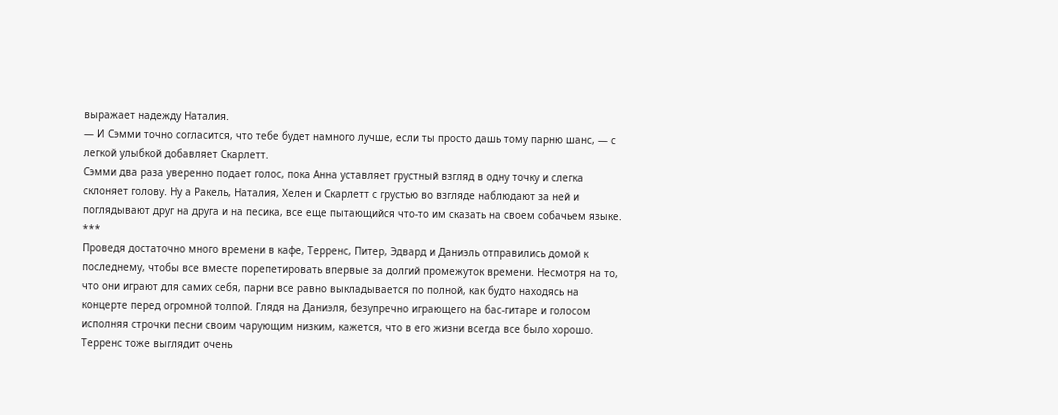выражает надежду Наталия.
— И Сэмми точно согласится, что тебе будет намного лучше, если ты просто дашь тому парню шанс, — с легкой улыбкой добавляет Скарлетт.
Сэмми два раза уверенно подает голос, пока Анна уставляет грустный взгляд в одну точку и слегка склоняет голову. Ну а Ракель, Наталия, Хелен и Скарлетт с грустью во взгляде наблюдают за ней и поглядывают друг на друга и на песика, все еще пытающийся что-то им сказать на своем собачьем языке.
***
Проведя достаточно много времени в кафе, Терренс, Питер, Эдвард и Даниэль отправились домой к последнему, чтобы все вместе порепетировать впервые за долгий промежуток времени. Несмотря на то, что они играют для самих себя, парни все равно выкладывается по полной, как будто находясь на концерте перед огромной толпой. Глядя на Даниэля, безупречно играющего на бас-гитаре и голосом исполняя строчки песни своим чарующим низким, кажется, что в его жизни всегда все было хорошо. Терренс тоже выглядит очень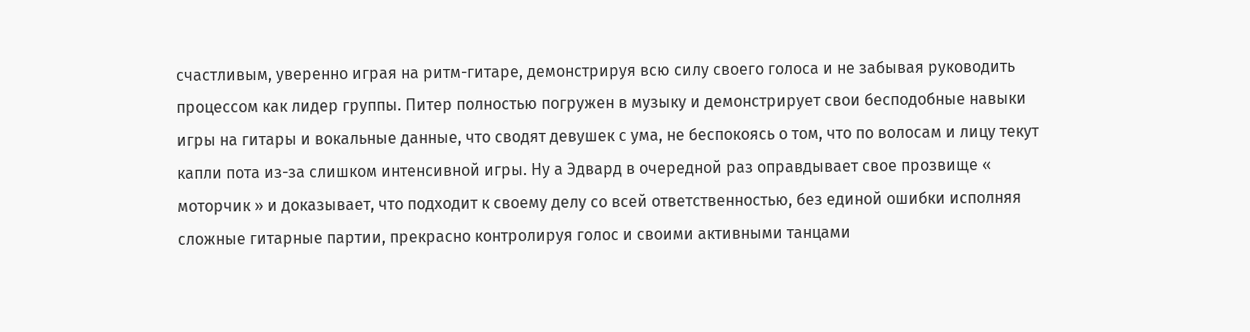счастливым, уверенно играя на ритм-гитаре, демонстрируя всю силу своего голоса и не забывая руководить процессом как лидер группы. Питер полностью погружен в музыку и демонстрирует свои бесподобные навыки игры на гитары и вокальные данные, что сводят девушек с ума, не беспокоясь о том, что по волосам и лицу текут капли пота из-за слишком интенсивной игры. Ну а Эдвард в очередной раз оправдывает свое прозвище « моторчик » и доказывает, что подходит к своему делу со всей ответственностью, без единой ошибки исполняя сложные гитарные партии, прекрасно контролируя голос и своими активными танцами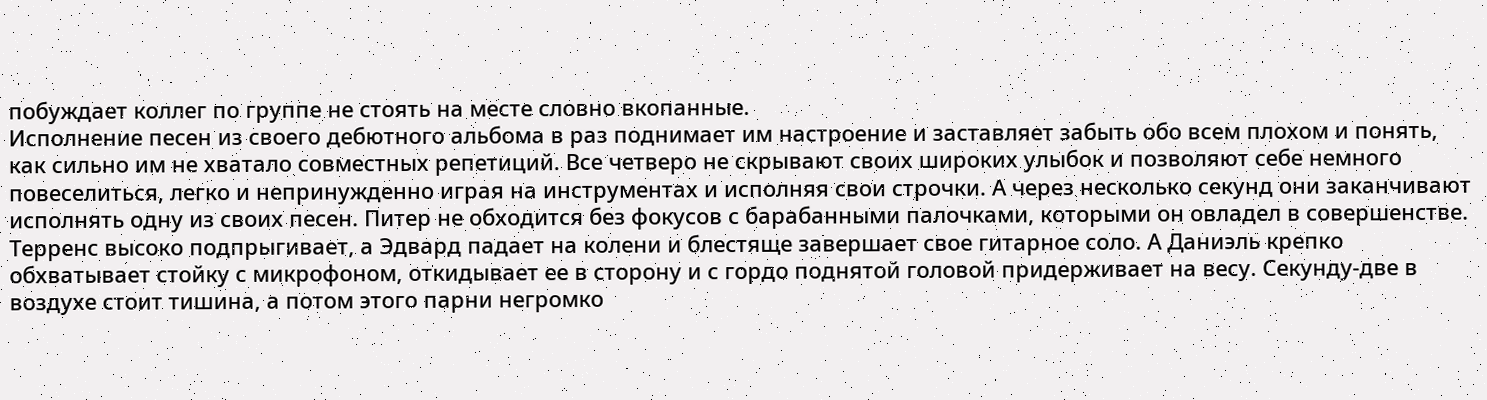побуждает коллег по группе не стоять на месте словно вкопанные.
Исполнение песен из своего дебютного альбома в раз поднимает им настроение и заставляет забыть обо всем плохом и понять, как сильно им не хватало совместных репетиций. Все четверо не скрывают своих широких улыбок и позволяют себе немного повеселиться, легко и непринужденно играя на инструментах и исполняя свои строчки. А через несколько секунд они заканчивают исполнять одну из своих песен. Питер не обходится без фокусов с барабанными палочками, которыми он овладел в совершенстве. Терренс высоко подпрыгивает, а Эдвард падает на колени и блестяще завершает свое гитарное соло. А Даниэль крепко обхватывает стойку с микрофоном, откидывает ее в сторону и с гордо поднятой головой придерживает на весу. Секунду-две в воздухе стоит тишина, а потом этого парни негромко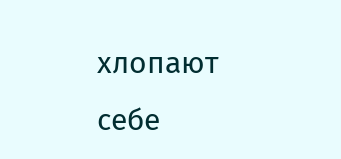хлопают себе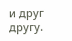и друг другу.